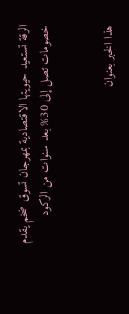الرقة تستعيد حيويتها الاقتصادية بمهرجان تسوق ضخم يقدم خصومات تصل إلى 30% بعد سنوات من الركود


هذا الخبر بعنوان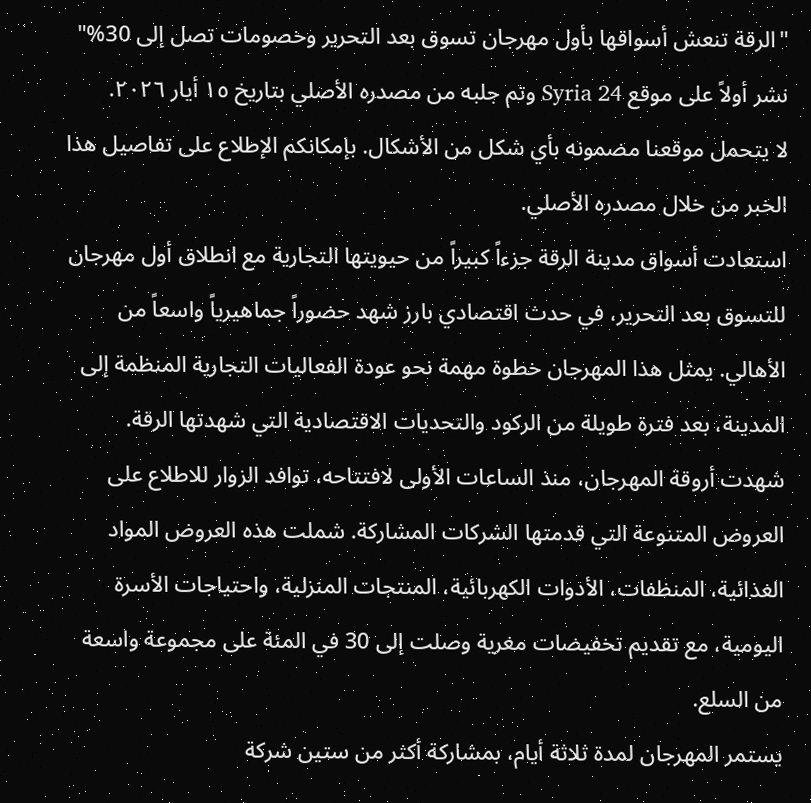"الرقة تنعش أسواقها بأول مهرجان تسوق بعد التحرير وخصومات تصل إلى 30%" نشر أولاً على موقع Syria 24 وتم جلبه من مصدره الأصلي بتاريخ ١٥ أيار ٢٠٢٦.
لا يتحمل موقعنا مضمونه بأي شكل من الأشكال. بإمكانكم الإطلاع على تفاصيل هذا الخبر من خلال مصدره الأصلي.
استعادت أسواق مدينة الرقة جزءاً كبيراً من حيويتها التجارية مع انطلاق أول مهرجان للتسوق بعد التحرير، في حدث اقتصادي بارز شهد حضوراً جماهيرياً واسعاً من الأهالي. يمثل هذا المهرجان خطوة مهمة نحو عودة الفعاليات التجارية المنظمة إلى المدينة، بعد فترة طويلة من الركود والتحديات الاقتصادية التي شهدتها الرقة.
شهدت أروقة المهرجان، منذ الساعات الأولى لافتتاحه، توافد الزوار للاطلاع على العروض المتنوعة التي قدمتها الشركات المشاركة. شملت هذه العروض المواد الغذائية، المنظفات، الأدوات الكهربائية، المنتجات المنزلية، واحتياجات الأسرة اليومية، مع تقديم تخفيضات مغرية وصلت إلى 30 في المئة على مجموعة واسعة من السلع.
يستمر المهرجان لمدة ثلاثة أيام، بمشاركة أكثر من ستين شركة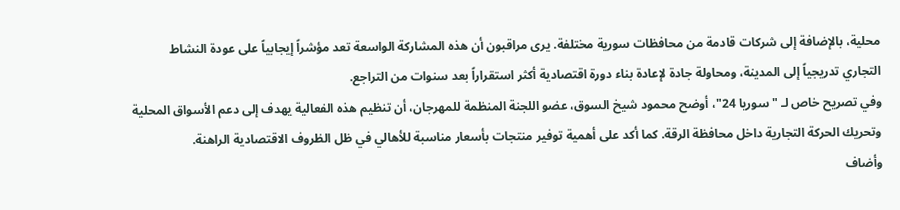محلية، بالإضافة إلى شركات قادمة من محافظات سورية مختلفة. يرى مراقبون أن هذه المشاركة الواسعة تعد مؤشراً إيجابياً على عودة النشاط التجاري تدريجياً إلى المدينة، ومحاولة جادة لإعادة بناء دورة اقتصادية أكثر استقراراً بعد سنوات من التراجع.
وفي تصريح خاص لـ "سوريا 24"، أوضح محمود شيخ السوق، عضو اللجنة المنظمة للمهرجان، أن تنظيم هذه الفعالية يهدف إلى دعم الأسواق المحلية وتحريك الحركة التجارية داخل محافظة الرقة. كما أكد على أهمية توفير منتجات بأسعار مناسبة للأهالي في ظل الظروف الاقتصادية الراهنة.
وأضاف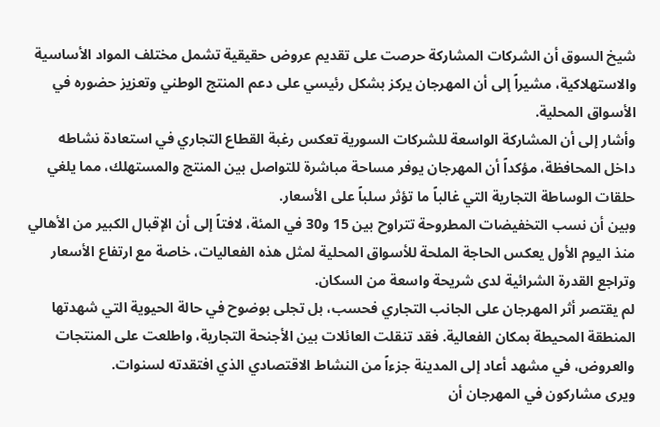شيخ السوق أن الشركات المشاركة حرصت على تقديم عروض حقيقية تشمل مختلف المواد الأساسية والاستهلاكية، مشيراً إلى أن المهرجان يركز بشكل رئيسي على دعم المنتج الوطني وتعزيز حضوره في الأسواق المحلية.
وأشار إلى أن المشاركة الواسعة للشركات السورية تعكس رغبة القطاع التجاري في استعادة نشاطه داخل المحافظة، مؤكداً أن المهرجان يوفر مساحة مباشرة للتواصل بين المنتج والمستهلك، مما يلغي حلقات الوساطة التجارية التي غالباً ما تؤثر سلباً على الأسعار.
وبين أن نسب التخفيضات المطروحة تتراوح بين 15 و30 في المئة، لافتاً إلى أن الإقبال الكبير من الأهالي منذ اليوم الأول يعكس الحاجة الملحة للأسواق المحلية لمثل هذه الفعاليات، خاصة مع ارتفاع الأسعار وتراجع القدرة الشرائية لدى شريحة واسعة من السكان.
لم يقتصر أثر المهرجان على الجانب التجاري فحسب، بل تجلى بوضوح في حالة الحيوية التي شهدتها المنطقة المحيطة بمكان الفعالية. فقد تنقلت العائلات بين الأجنحة التجارية، واطلعت على المنتجات والعروض، في مشهد أعاد إلى المدينة جزءاً من النشاط الاقتصادي الذي افتقدته لسنوات.
ويرى مشاركون في المهرجان أن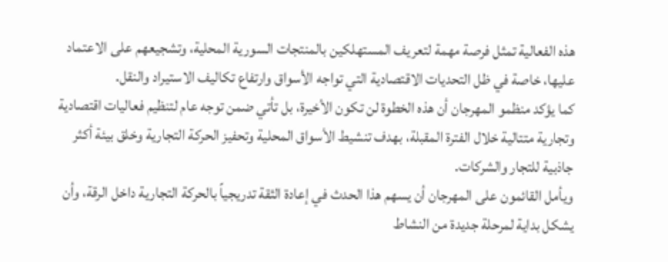هذه الفعالية تمثل فرصة مهمة لتعريف المستهلكين بالمنتجات السورية المحلية، وتشجيعهم على الاعتماد عليها، خاصة في ظل التحديات الاقتصادية التي تواجه الأسواق وارتفاع تكاليف الاستيراد والنقل.
كما يؤكد منظمو المهرجان أن هذه الخطوة لن تكون الأخيرة، بل تأتي ضمن توجه عام لتنظيم فعاليات اقتصادية وتجارية متتالية خلال الفترة المقبلة، بهدف تنشيط الأسواق المحلية وتحفيز الحركة التجارية وخلق بيئة أكثر جاذبية للتجار والشركات.
ويأمل القائمون على المهرجان أن يسهم هذا الحدث في إعادة الثقة تدريجياً بالحركة التجارية داخل الرقة، وأن يشكل بداية لمرحلة جديدة من النشاط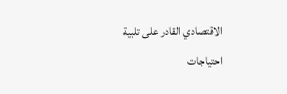الاقتصادي القادر على تلبية احتياجات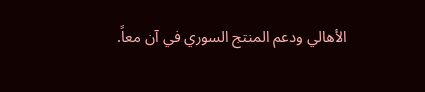الأهالي ودعم المنتج السوري في آن معاً.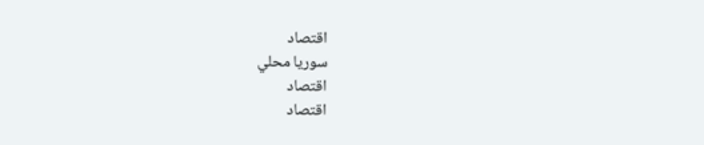اقتصاد
سوريا محلي
اقتصاد
اقتصاد